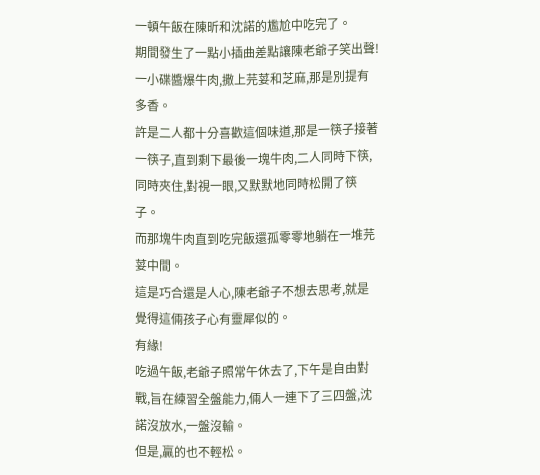一頓午飯在陳昕和沈諾的尷尬中吃完了。
期間發生了一點小插曲差點讓陳老爺子笑出聲!
一小碟醬爆牛肉,撒上芫荽和芝麻,那是別提有多香。
許是二人都十分喜歡這個味道,那是一筷子接著一筷子,直到剩下最後一塊牛肉,二人同時下筷,同時夾住,對視一眼,又默默地同時松開了筷子。
而那塊牛肉直到吃完飯還孤零零地躺在一堆芫荽中間。
這是巧合還是人心,陳老爺子不想去思考,就是覺得這倆孩子心有靈犀似的。
有緣!
吃過午飯,老爺子照常午休去了,下午是自由對戰,旨在練習全盤能力,倆人一連下了三四盤,沈諾沒放水,一盤沒輸。
但是,贏的也不輕松。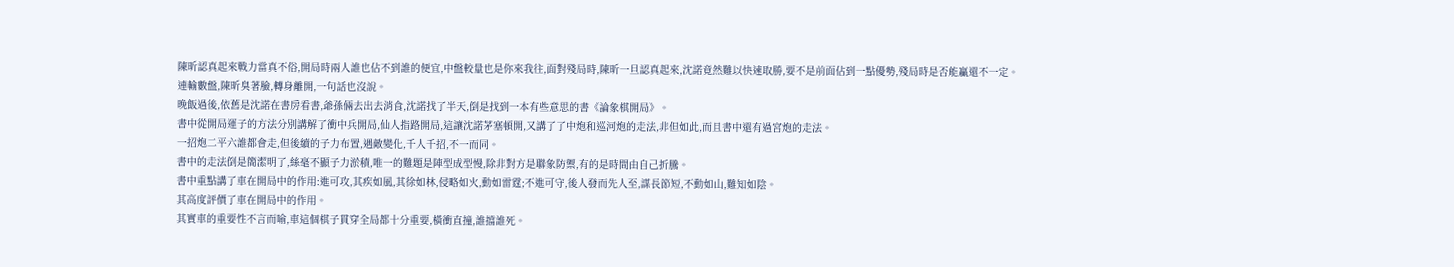陳昕認真起來戰力當真不俗,開局時兩人誰也佔不到誰的便宜,中盤較量也是你來我往,面對殘局時,陳昕一旦認真起來,沈諾竟然難以快速取勝,要不是前面佔到一點優勢,殘局時是否能贏還不一定。
連輸數盤,陳昕臭著臉,轉身離開,一句話也沒說。
晚飯過後,依舊是沈諾在書房看書,爺孫倆去出去消食,沈諾找了半天,倒是找到一本有些意思的書《論象棋開局》。
書中從開局運子的方法分別講解了衝中兵開局,仙人指路開局,這讓沈諾茅塞頓開,又講了了中炮和巡河炮的走法,非但如此,而且書中還有過宮炮的走法。
一招炮二平六誰都會走,但後續的子力布置,遇敵變化,千人千招,不一而同。
書中的走法倒是簡潔明了,絲毫不顯子力淤積,唯一的難題是陣型成型慢,除非對方是聯象防禦,有的是時間由自己折騰。
書中重點講了車在開局中的作用:進可攻,其疾如風,其徐如林,侵略如火,動如雷霆;不進可守,後人發而先人至,謀長節短,不動如山,難知如陰。
其高度評價了車在開局中的作用。
其實車的重要性不言而喻,車這個棋子貫穿全局都十分重要,橫衝直撞,誰擋誰死。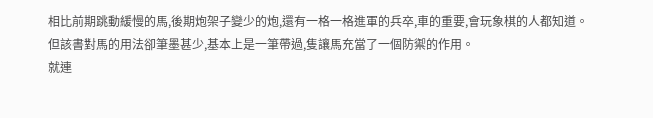相比前期跳動緩慢的馬,後期炮架子變少的炮,還有一格一格進軍的兵卒,車的重要,會玩象棋的人都知道。
但該書對馬的用法卻筆墨甚少,基本上是一筆帶過,隻讓馬充當了一個防禦的作用。
就連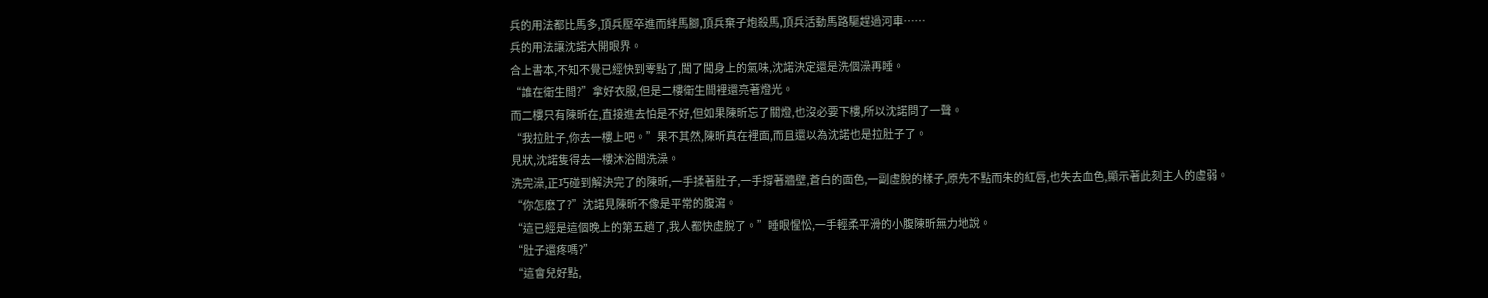兵的用法都比馬多,頂兵壓卒進而絆馬腳,頂兵棄子炮殺馬,頂兵活動馬路驅趕過河車……
兵的用法讓沈諾大開眼界。
合上書本,不知不覺已經快到零點了,聞了聞身上的氣味,沈諾決定還是洗個澡再睡。
“誰在衛生間?”拿好衣服,但是二樓衛生間裡還亮著燈光。
而二樓只有陳昕在,直接進去怕是不好,但如果陳昕忘了關燈,也沒必要下樓,所以沈諾問了一聲。
“我拉肚子,你去一樓上吧。”果不其然,陳昕真在裡面,而且還以為沈諾也是拉肚子了。
見狀,沈諾隻得去一樓沐浴間洗澡。
洗完澡,正巧碰到解決完了的陳昕,一手揉著肚子,一手撐著牆壁,蒼白的面色,一副虛脫的樣子,原先不點而朱的紅唇,也失去血色,顯示著此刻主人的虛弱。
“你怎麽了?”沈諾見陳昕不像是平常的腹瀉。
“這已經是這個晚上的第五趟了,我人都快虛脫了。”睡眼惺忪,一手輕柔平滑的小腹陳昕無力地說。
“肚子還疼嗎?”
“這會兒好點,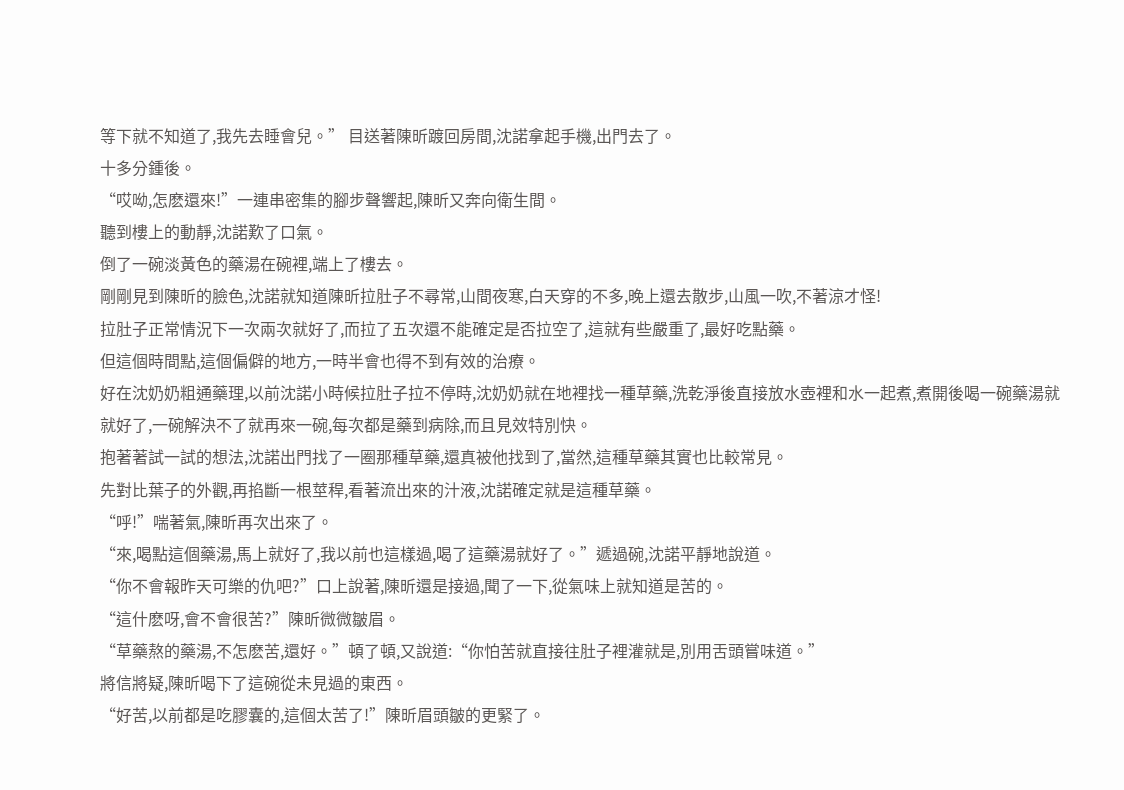等下就不知道了,我先去睡會兒。” 目送著陳昕踱回房間,沈諾拿起手機,出門去了。
十多分鍾後。
“哎呦,怎麽還來!”一連串密集的腳步聲響起,陳昕又奔向衛生間。
聽到樓上的動靜,沈諾歎了口氣。
倒了一碗淡黃色的藥湯在碗裡,端上了樓去。
剛剛見到陳昕的臉色,沈諾就知道陳昕拉肚子不尋常,山間夜寒,白天穿的不多,晚上還去散步,山風一吹,不著涼才怪!
拉肚子正常情況下一次兩次就好了,而拉了五次還不能確定是否拉空了,這就有些嚴重了,最好吃點藥。
但這個時間點,這個偏僻的地方,一時半會也得不到有效的治療。
好在沈奶奶粗通藥理,以前沈諾小時候拉肚子拉不停時,沈奶奶就在地裡找一種草藥,洗乾淨後直接放水壺裡和水一起煮,煮開後喝一碗藥湯就就好了,一碗解決不了就再來一碗,每次都是藥到病除,而且見效特別快。
抱著著試一試的想法,沈諾出門找了一圈那種草藥,還真被他找到了,當然,這種草藥其實也比較常見。
先對比葉子的外觀,再掐斷一根莖稈,看著流出來的汁液,沈諾確定就是這種草藥。
“呼!”喘著氣,陳昕再次出來了。
“來,喝點這個藥湯,馬上就好了,我以前也這樣過,喝了這藥湯就好了。”遞過碗,沈諾平靜地說道。
“你不會報昨天可樂的仇吧?”口上說著,陳昕還是接過,聞了一下,從氣味上就知道是苦的。
“這什麽呀,會不會很苦?”陳昕微微皺眉。
“草藥熬的藥湯,不怎麽苦,還好。”頓了頓,又說道:“你怕苦就直接往肚子裡灌就是,別用舌頭嘗味道。”
將信將疑,陳昕喝下了這碗從未見過的東西。
“好苦,以前都是吃膠囊的,這個太苦了!”陳昕眉頭皺的更緊了。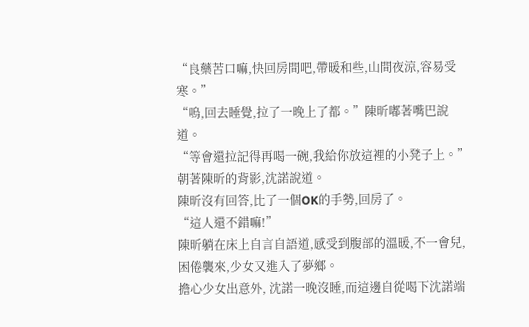“良藥苦口嘛,快回房間吧,帶暖和些,山間夜涼,容易受寒。”
“嗚,回去睡覺,拉了一晚上了都。”陳昕嘟著嘴巴說道。
“等會還拉記得再喝一碗,我給你放這裡的小凳子上。”朝著陳昕的背影,沈諾說道。
陳昕沒有回答,比了一個OK的手勢,回房了。
“這人還不錯嘛!”
陳昕躺在床上自言自語道,感受到腹部的溫暖,不一會兒,困倦襲來,少女又進入了夢鄉。
擔心少女出意外, 沈諾一晚沒睡,而這邊自從喝下沈諾端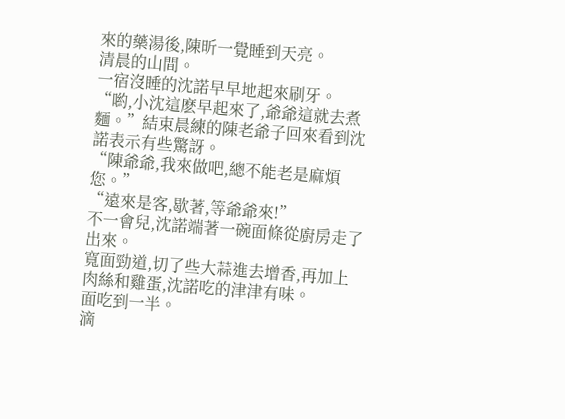來的藥湯後,陳昕一覺睡到天亮。
清晨的山間。
一宿沒睡的沈諾早早地起來刷牙。
“喲,小沈這麽早起來了,爺爺這就去煮麵。”結束晨練的陳老爺子回來看到沈諾表示有些驚訝。
“陳爺爺,我來做吧,總不能老是麻煩您。”
“遠來是客,歇著,等爺爺來!”
不一會兒,沈諾端著一碗面條從廚房走了出來。
寬面勁道,切了些大蒜進去增香,再加上肉絲和雞蛋,沈諾吃的津津有味。
面吃到一半。
滴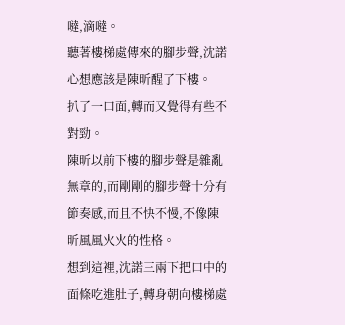噠,滴噠。
聽著樓梯處傳來的腳步聲,沈諾心想應該是陳昕醒了下樓。
扒了一口面,轉而又覺得有些不對勁。
陳昕以前下樓的腳步聲是雜亂無章的,而剛剛的腳步聲十分有節奏感,而且不快不慢,不像陳昕風風火火的性格。
想到這裡,沈諾三兩下把口中的面條吃進肚子,轉身朝向樓梯處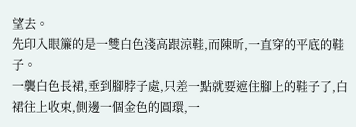望去。
先印入眼簾的是一雙白色淺高跟涼鞋,而陳昕,一直穿的平底的鞋子。
一襲白色長裙,垂到腳脖子處,只差一點就要遮住腳上的鞋子了,白裙往上收束,側邊一個金色的圓環,一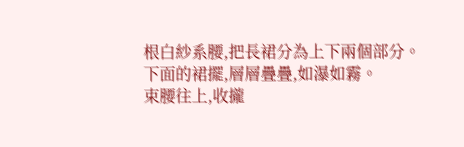根白紗系腰,把長裙分為上下兩個部分。
下面的裙擺,層層疊疊,如瀑如霧。
束腰往上,收攏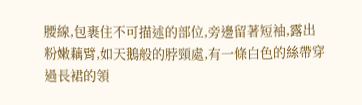腰線,包裹住不可描述的部位,旁邊留著短袖,露出粉嫩藕臂,如天鵝般的脖頸處,有一條白色的絲帶穿過長裙的領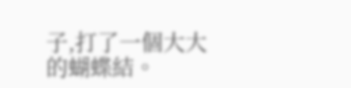子,打了一個大大的蝴蝶結。